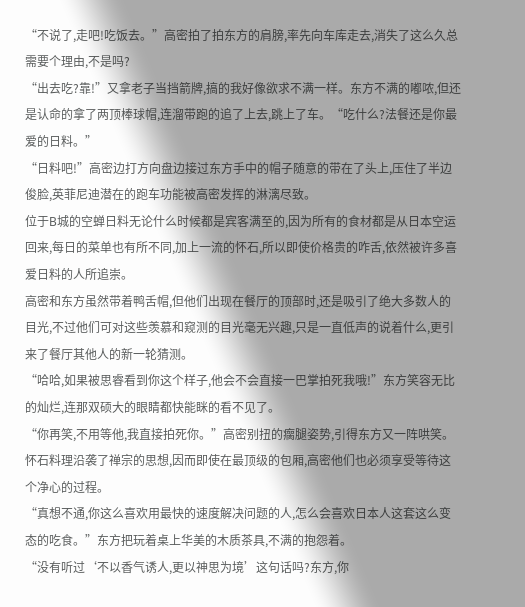“不说了,走吧!吃饭去。”高密拍了拍东方的肩膀,率先向车库走去,消失了这么久总需要个理由,不是吗?
“出去吃?靠!”又拿老子当挡箭牌,搞的我好像欲求不满一样。东方不满的嘟哝,但还是认命的拿了两顶棒球帽,连溜带跑的追了上去,跳上了车。“吃什么?法餐还是你最爱的日料。”
“日料吧!”高密边打方向盘边接过东方手中的帽子随意的带在了头上,压住了半边俊脸,英菲尼迪潜在的跑车功能被高密发挥的淋漓尽致。
位于B城的空蝉日料无论什么时候都是宾客满至的,因为所有的食材都是从日本空运回来,每日的菜单也有所不同,加上一流的怀石,所以即使价格贵的咋舌,依然被许多喜爱日料的人所追崇。
高密和东方虽然带着鸭舌帽,但他们出现在餐厅的顶部时,还是吸引了绝大多数人的目光,不过他们可对这些羡慕和窥测的目光毫无兴趣,只是一直低声的说着什么,更引来了餐厅其他人的新一轮猜测。
“哈哈,如果被思睿看到你这个样子,他会不会直接一巴掌拍死我哦!”东方笑容无比的灿烂,连那双硕大的眼睛都快能眯的看不见了。
“你再笑,不用等他,我直接拍死你。”高密别扭的瘸腿姿势,引得东方又一阵哄笑。
怀石料理沿袭了禅宗的思想,因而即使在最顶级的包厢,高密他们也必须享受等待这个净心的过程。
“真想不通,你这么喜欢用最快的速度解决问题的人,怎么会喜欢日本人这套这么变态的吃食。”东方把玩着桌上华美的木质茶具,不满的抱怨着。
“没有听过‘不以香气诱人,更以神思为境’这句话吗?东方,你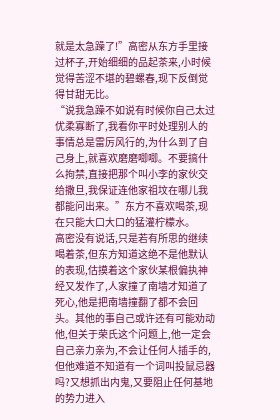就是太急躁了!”高密从东方手里接过杯子,开始细细的品起茶来,小时候觉得苦涩不堪的碧螺春,现下反倒觉得甘甜无比。
“说我急躁不如说有时候你自己太过优柔寡断了,我看你平时处理别人的事情总是雷厉风行的,为什么到了自己身上,就喜欢磨磨唧唧。不要搞什么拘禁,直接把那个叫小李的家伙交给撒旦,我保证连他家祖坟在哪儿我都能问出来。”东方不喜欢喝茶,现在只能大口大口的猛灌柠檬水。
高密没有说话,只是若有所思的继续喝着茶,但东方知道这绝不是他默认的表现,估摸着这个家伙某根偏执神经又发作了,人家撞了南墙才知道了死心,他是把南墙撞翻了都不会回头。其他的事自己或许还有可能劝动他,但关于荣氏这个问题上,他一定会自己亲力亲为,不会让任何人插手的,但他难道不知道有一个词叫投鼠忌器吗?又想抓出内鬼,又要阻止任何基地的势力进入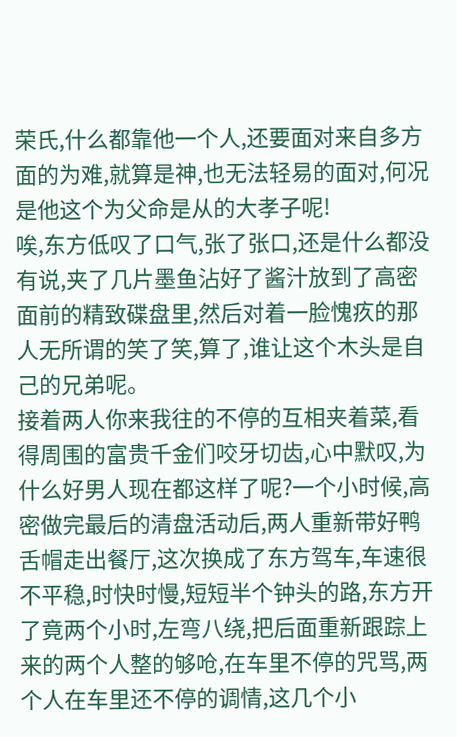荣氏,什么都靠他一个人,还要面对来自多方面的为难,就算是神,也无法轻易的面对,何况是他这个为父命是从的大孝子呢!
唉,东方低叹了口气,张了张口,还是什么都没有说,夹了几片墨鱼沾好了酱汁放到了高密面前的精致碟盘里,然后对着一脸愧疚的那人无所谓的笑了笑,算了,谁让这个木头是自己的兄弟呢。
接着两人你来我往的不停的互相夹着菜,看得周围的富贵千金们咬牙切齿,心中默叹,为什么好男人现在都这样了呢?一个小时候,高密做完最后的清盘活动后,两人重新带好鸭舌帽走出餐厅,这次换成了东方驾车,车速很不平稳,时快时慢,短短半个钟头的路,东方开了竟两个小时,左弯八绕,把后面重新跟踪上来的两个人整的够呛,在车里不停的咒骂,两个人在车里还不停的调情,这几个小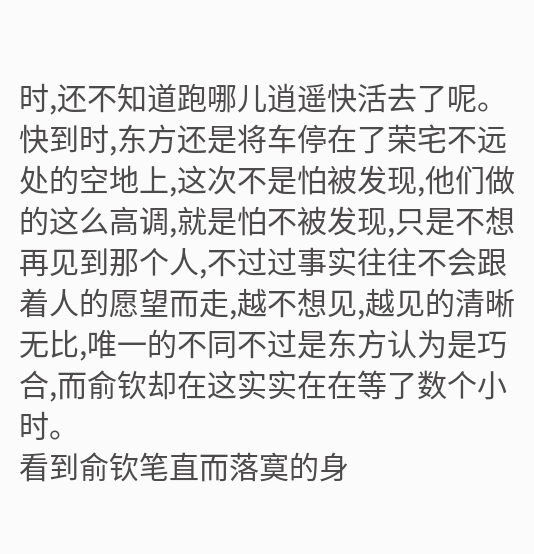时,还不知道跑哪儿逍遥快活去了呢。
快到时,东方还是将车停在了荣宅不远处的空地上,这次不是怕被发现,他们做的这么高调,就是怕不被发现,只是不想再见到那个人,不过过事实往往不会跟着人的愿望而走,越不想见,越见的清晰无比,唯一的不同不过是东方认为是巧合,而俞钦却在这实实在在等了数个小时。
看到俞钦笔直而落寞的身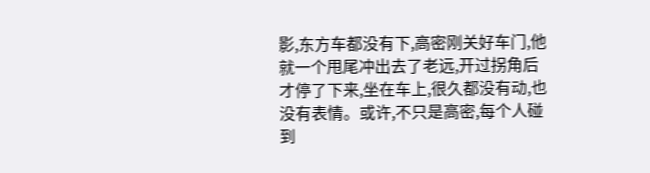影,东方车都没有下,高密刚关好车门,他就一个甩尾冲出去了老远,开过拐角后才停了下来,坐在车上,很久都没有动,也没有表情。或许,不只是高密,每个人碰到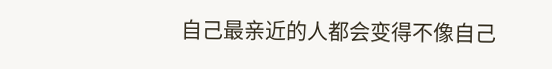自己最亲近的人都会变得不像自己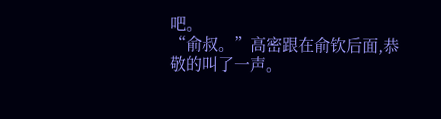吧。
“俞叔。”高密跟在俞钦后面,恭敬的叫了一声。